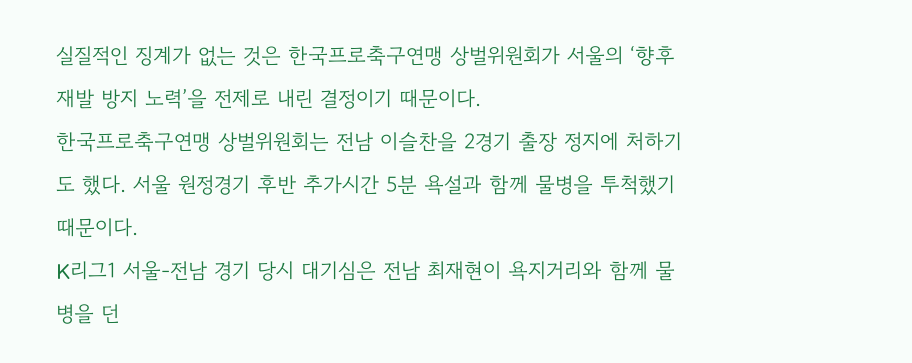실질적인 징계가 없는 것은 한국프로축구연맹 상벌위원회가 서울의 ‘향후 재발 방지 노력’을 전제로 내린 결정이기 때문이다.
한국프로축구연맹 상벌위원회는 전남 이슬찬을 2경기 출장 정지에 처하기도 했다. 서울 원정경기 후반 추가시간 5분 욕설과 함께 물병을 투척했기 때문이다.
K리그1 서울-전남 경기 당시 대기심은 전남 최재현이 욕지거리와 함께 물병을 던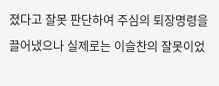졌다고 잘못 판단하여 주심의 퇴장명령을 끌어냈으나 실제로는 이슬찬의 잘못이었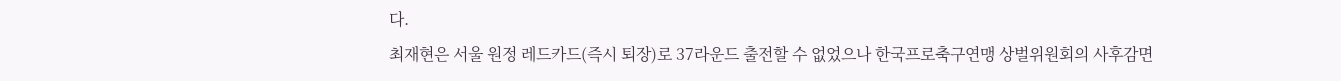다.
최재현은 서울 원정 레드카드(즉시 퇴장)로 37라운드 출전할 수 없었으나 한국프로축구연맹 상벌위원회의 사후감면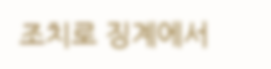조치로 징계에서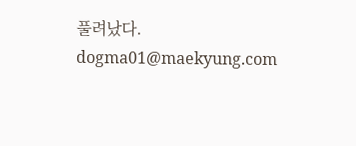풀려났다. dogma01@maekyung.com